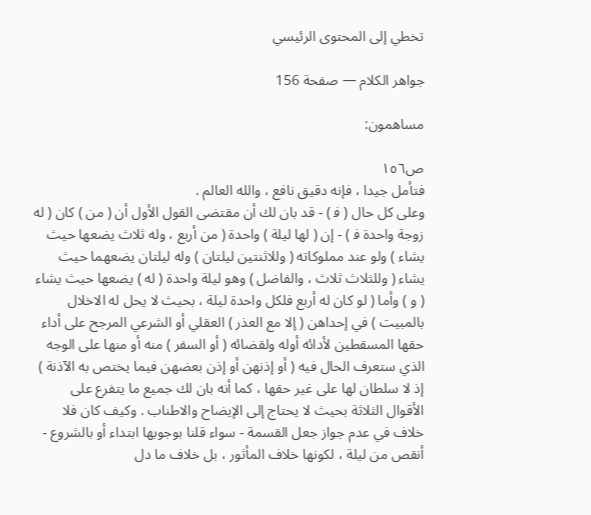تخطي إلى المحتوى الرئيسي

جواهر الكلام — صفحة 156

مساهمون:

ص١٥٦
فتأمل جيدا ، فإنه دقيق نافع ، والله العالم .
وعلى كل حال ( ف‍ ) - قد بان لك أن مقتضى القول الأول أن ( من ) كان ( له زوجة واحدة ف‍ ) - إن ( لها ليلة ) واحدة ( من أربع ، وله ثلاث يضعها حيث يشاء ) ولو عند مملوكاته ( وللاثنتين ليلتان ) وله ليلتان يضعهما حيث يشاء ( وللثلاث ثلاث ، والفاضل ) وهو ليلة واحدة ( له ) يضعها حيث يشاء ( و ) وأما ( لو كان له أربع فلكل واحدة ليلة ، بحيث لا يحل له الاخلال بالمبيت ) في إحداهن ( إلا مع العذر ) العقلي أو الشرعي المرجح على أداء حقها المسقطين لأدائه أوله ولقضائه ( أو السفر ) منه أو منها على الوجه الذي ستعرف الحال فيه ( أو إذنهن أو إذن بعضهن فيما يختص به الآذنة ) إذ لا سلطان لها على غير حقها ، كما أنه بان لك جميع ما يتفرع على الأقوال الثلاثة بحيث لا يحتاج إلى الإيضاح والاطناب . وكيف كان فلا خلاف في عدم جواز جعل القسمة - سواء قلنا بوجوبها ابتداء أو بالشروع - أنقص من ليلة ، لكونها خلاف المأثور ، بل خلاف ما دل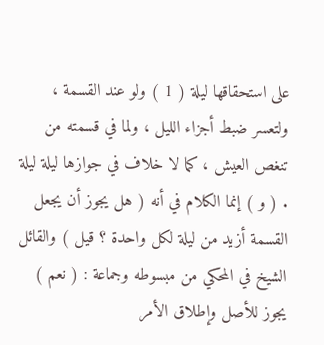على استحقاقها ليلة ( 1 ) ولو عند القسمة ، ولتعسر ضبط أجزاء الليل ، ولما في قسمته من تنغص العيش ، كما لا خلاف في جوازها ليلة ليلة . ( و ) إنما الكلام في أنه ( هل يجوز أن يجعل القسمة أزيد من ليلة لكل واحدة ؟ قيل ) والقائل الشيخ في المحكي من مبسوطه وجماعة : ( نعم ) يجوز للأصل وإطلاق الأمر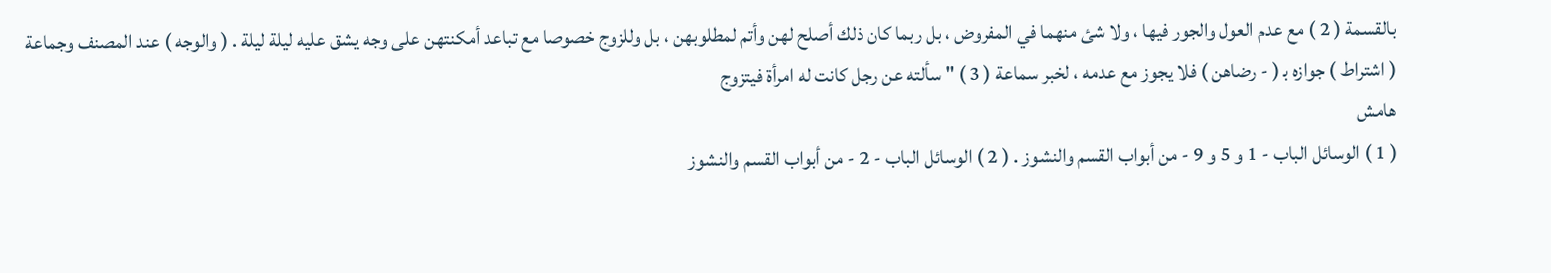بالقسمة ( 2 ) مع عدم العول والجور فيها ، ولا شئ منهما في المفروض ، بل ربما كان ذلك أصلح لهن وأتم لمطلوبهن ، بل وللزوج خصوصا مع تباعد أمكنتهن على وجه يشق عليه ليلة ليلة . ( والوجه ) عند المصنف وجماعة ( اشتراط ) جوازه ب‍ ( - رضاهن ) فلا يجوز مع عدمه ، لخبر سماعة ( 3 ) " سألته عن رجل كانت له امرأة فيتزوج
هامش
( 1 ) الوسائل الباب - 1 و 5 و 9 - من أبواب القسم والنشوز . ( 2 ) الوسائل الباب - 2 - من أبواب القسم والنشوز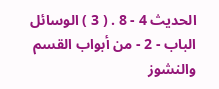الحديث 4 - 8 . ( 3 ) الوسائل الباب - 2 - من أبواب القسم والنشوز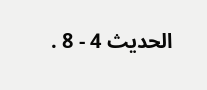الحديث 4 - 8 .